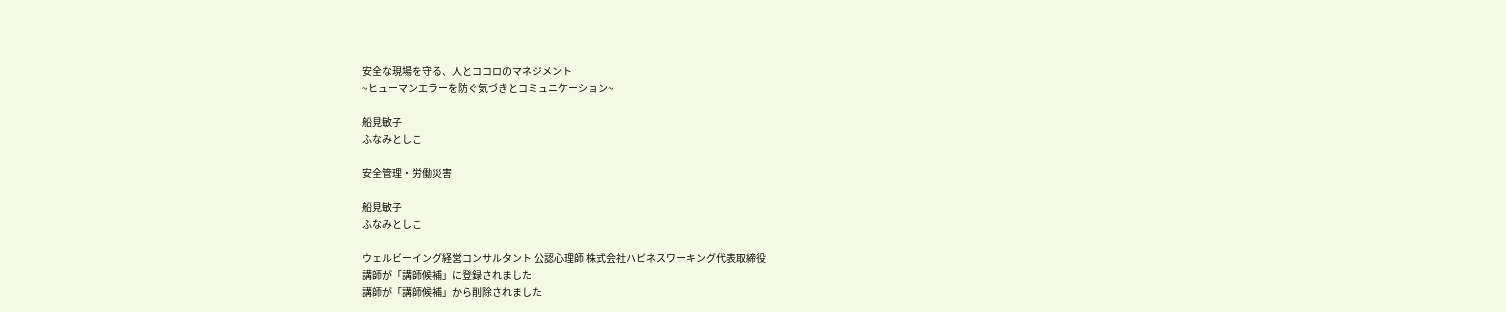安全な現場を守る、人とココロのマネジメント
~ヒューマンエラーを防ぐ気づきとコミュニケーション~

船見敏子
ふなみとしこ

安全管理・労働災害

船見敏子
ふなみとしこ

ウェルビーイング経営コンサルタント 公認心理師 株式会社ハピネスワーキング代表取締役
講師が「講師候補」に登録されました
講師が「講師候補」から削除されました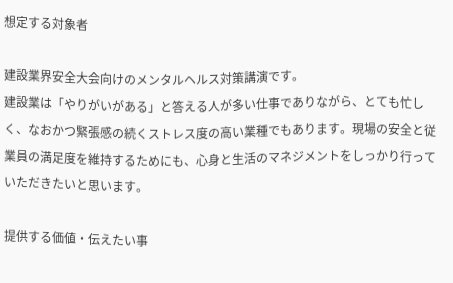想定する対象者

建設業界安全大会向けのメンタルヘルス対策講演です。
建設業は「やりがいがある」と答える人が多い仕事でありながら、とても忙しく、なおかつ緊張感の続くストレス度の高い業種でもあります。現場の安全と従業員の満足度を維持するためにも、心身と生活のマネジメントをしっかり行っていただきたいと思います。

提供する価値・伝えたい事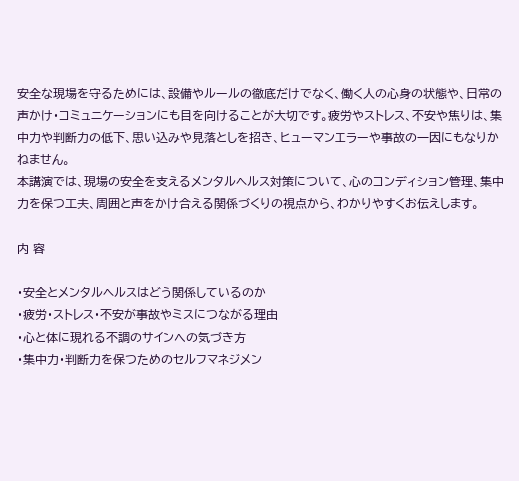安全な現場を守るためには、設備やルールの徹底だけでなく、働く人の心身の状態や、日常の声かけ・コミュニケーションにも目を向けることが大切です。疲労やストレス、不安や焦りは、集中力や判断力の低下、思い込みや見落としを招き、ヒューマンエラーや事故の一因にもなりかねません。
本講演では、現場の安全を支えるメンタルヘルス対策について、心のコンディション管理、集中力を保つ工夫、周囲と声をかけ合える関係づくりの視点から、わかりやすくお伝えします。

内 容

・安全とメンタルヘルスはどう関係しているのか
・疲労・ストレス・不安が事故やミスにつながる理由
・心と体に現れる不調のサインへの気づき方
・集中力・判断力を保つためのセルフマネジメン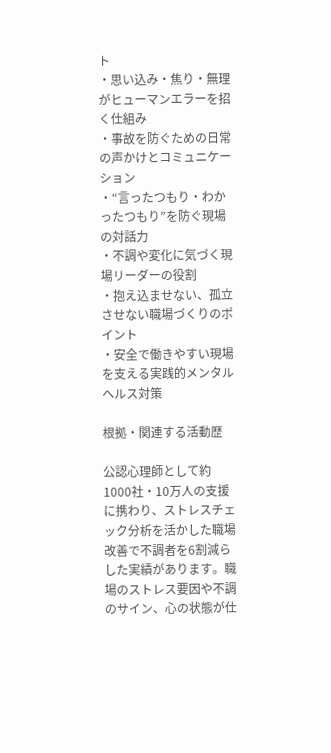ト
・思い込み・焦り・無理がヒューマンエラーを招く仕組み
・事故を防ぐための日常の声かけとコミュニケーション
・“言ったつもり・わかったつもり”を防ぐ現場の対話力
・不調や変化に気づく現場リーダーの役割
・抱え込ませない、孤立させない職場づくりのポイント
・安全で働きやすい現場を支える実践的メンタルヘルス対策

根拠・関連する活動歴

公認心理師として約1000社・10万人の支援に携わり、ストレスチェック分析を活かした職場改善で不調者を6割減らした実績があります。職場のストレス要因や不調のサイン、心の状態が仕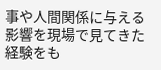事や人間関係に与える影響を現場で見てきた経験をも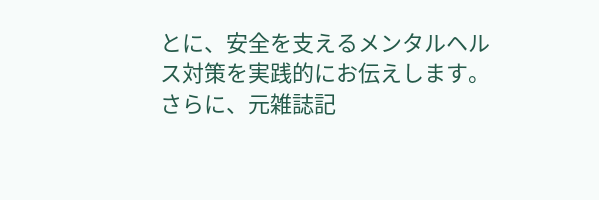とに、安全を支えるメンタルヘルス対策を実践的にお伝えします。さらに、元雑誌記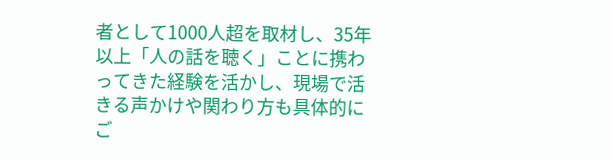者として1000人超を取材し、35年以上「人の話を聴く」ことに携わってきた経験を活かし、現場で活きる声かけや関わり方も具体的にご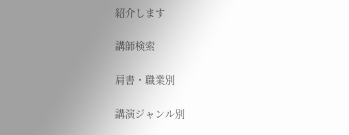紹介します

講師検索

肩書・職業別

講演ジャンル別